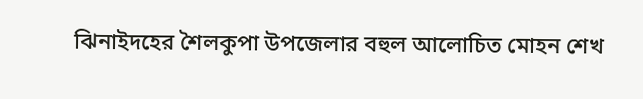ঝিনাইদহের শৈলকুপা উপজেলার বহুল আলোচিত মোহন শেখ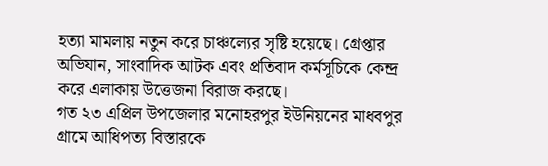হত্যা মামলায় নতুন করে চাঞ্চল্যের সৃষ্টি হয়েছে। গ্রেপ্তার অভিযান, সাংবাদিক আটক এবং প্রতিবাদ কর্মসূচিকে কেন্দ্র করে এলাকায় উত্তেজনা বিরাজ করছে।
গত ২৩ এপ্রিল উপজেলার মনোহরপুর ইউনিয়নের মাধবপুর গ্রামে আধিপত্য বিস্তারকে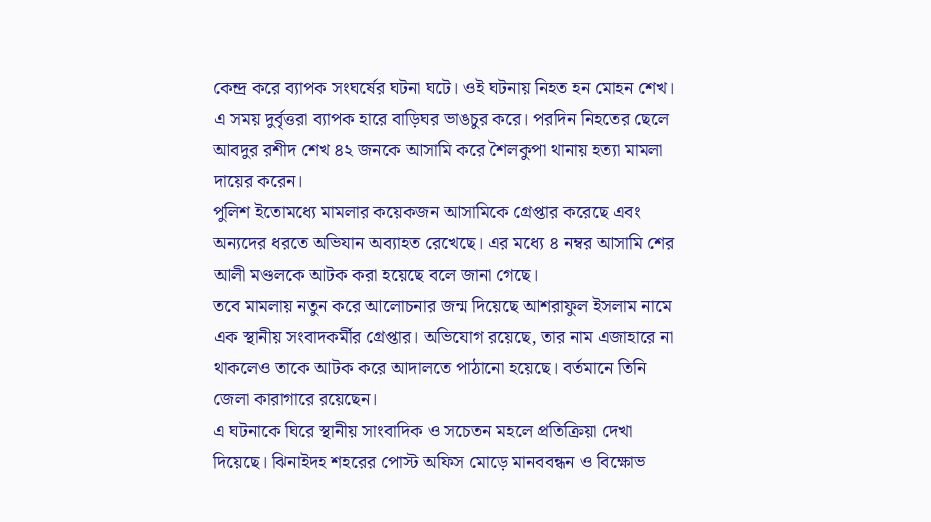কেন্দ্র করে ব্যাপক সংঘর্ষের ঘটনা ঘটে। ওই ঘটনায় নিহত হন মোহন শেখ। এ সময় দুর্বৃত্তরা ব্যাপক হারে বাড়িঘর ভাঙচুর করে। পরদিন নিহতের ছেলে আবদুর রশীদ শেখ ৪২ জনকে আসামি করে শৈলকুপা থানায় হত্যা মামলা দায়ের করেন।
পুলিশ ইতোমধ্যে মামলার কয়েকজন আসামিকে গ্রেপ্তার করেছে এবং অন্যদের ধরতে অভিযান অব্যাহত রেখেছে। এর মধ্যে ৪ নম্বর আসামি শের আলী মণ্ডলকে আটক করা হয়েছে বলে জানা গেছে।
তবে মামলায় নতুন করে আলোচনার জন্ম দিয়েছে আশরাফুল ইসলাম নামে এক স্থানীয় সংবাদকর্মীর গ্রেপ্তার। অভিযোগ রয়েছে, তার নাম এজাহারে না থাকলেও তাকে আটক করে আদালতে পাঠানো হয়েছে। বর্তমানে তিনি জেলা কারাগারে রয়েছেন।
এ ঘটনাকে ঘিরে স্থানীয় সাংবাদিক ও সচেতন মহলে প্রতিক্রিয়া দেখা দিয়েছে। ঝিনাইদহ শহরের পোস্ট অফিস মোড়ে মানববন্ধন ও বিক্ষোভ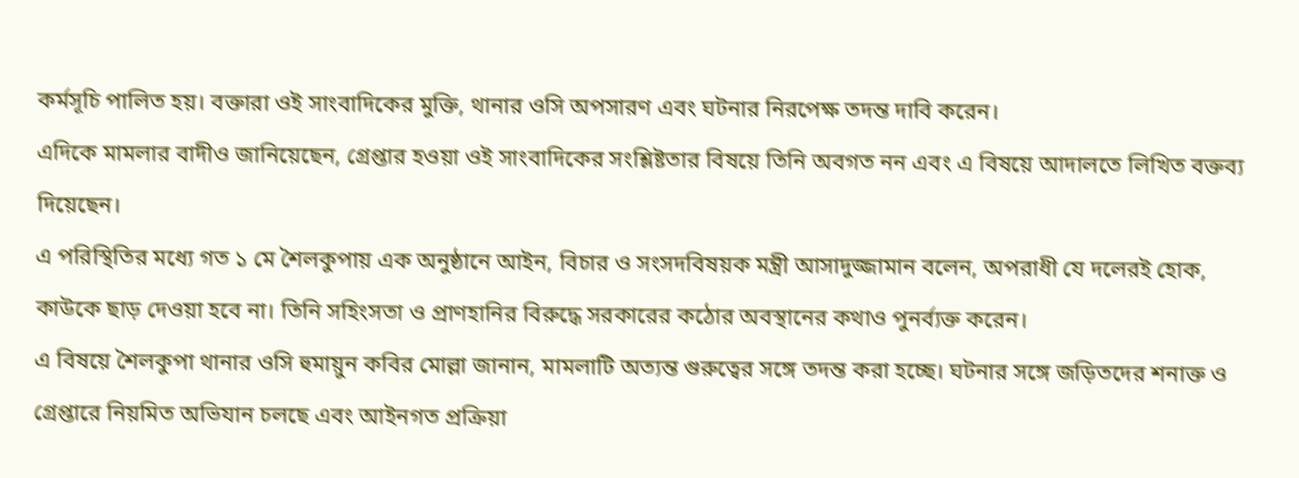কর্মসূচি পালিত হয়। বক্তারা ওই সাংবাদিকের মুক্তি, থানার ওসি অপসারণ এবং ঘটনার নিরপেক্ষ তদন্ত দাবি করেন।
এদিকে মামলার বাদীও জানিয়েছেন, গ্রেপ্তার হওয়া ওই সাংবাদিকের সংশ্লিষ্টতার বিষয়ে তিনি অবগত নন এবং এ বিষয়ে আদালতে লিখিত বক্তব্য দিয়েছেন।
এ পরিস্থিতির মধ্যে গত ১ মে শৈলকুপায় এক অনুষ্ঠানে আইন, বিচার ও সংসদবিষয়ক মন্ত্রী আসাদুজ্জামান বলেন, অপরাধী যে দলেরই হোক, কাউকে ছাড় দেওয়া হবে না। তিনি সহিংসতা ও প্রাণহানির বিরুদ্ধে সরকারের কঠোর অবস্থানের কথাও পুনর্ব্যক্ত করেন।
এ বিষয়ে শৈলকুপা থানার ওসি হুমায়ুন কবির মোল্লা জানান, মামলাটি অত্যন্ত গুরুত্বের সঙ্গে তদন্ত করা হচ্ছে। ঘটনার সঙ্গে জড়িতদের শনাক্ত ও গ্রেপ্তারে নিয়মিত অভিযান চলছে এবং আইনগত প্রক্রিয়া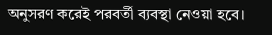অনুসরণ করেই পরবর্তী ব্যবস্থা নেওয়া হবে।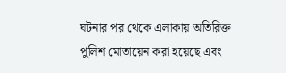ঘটনার পর থেকে এলাকায় অতিরিক্ত পুলিশ মোতায়েন করা হয়েছে এবং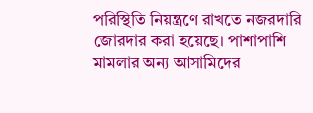পরিস্থিতি নিয়ন্ত্রণে রাখতে নজরদারি জোরদার করা হয়েছে। পাশাপাশি মামলার অন্য আসামিদের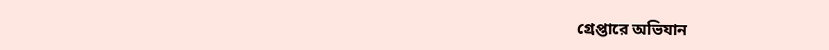গ্রেপ্তারে অভিযান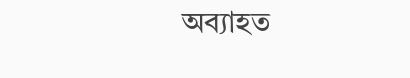অব্যাহত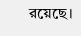রয়েছে।